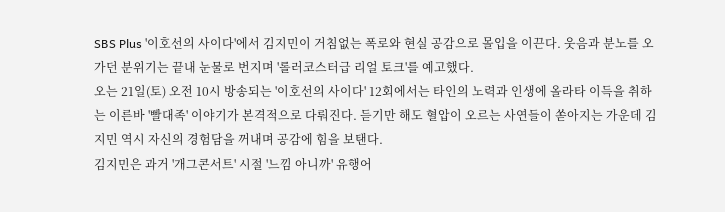SBS Plus '이호선의 사이다'에서 김지민이 거침없는 폭로와 현실 공감으로 몰입을 이끈다. 웃음과 분노를 오가던 분위기는 끝내 눈물로 번지며 '롤러코스터급 리얼 토크'를 예고했다.
오는 21일(토) 오전 10시 방송되는 '이호선의 사이다' 12회에서는 타인의 노력과 인생에 올라타 이득을 취하는 이른바 '빨대족' 이야기가 본격적으로 다뤄진다. 듣기만 해도 혈압이 오르는 사연들이 쏟아지는 가운데 김지민 역시 자신의 경험담을 꺼내며 공감에 힘을 보탠다.
김지민은 과거 '개그콘서트' 시절 '느낌 아니까' 유행어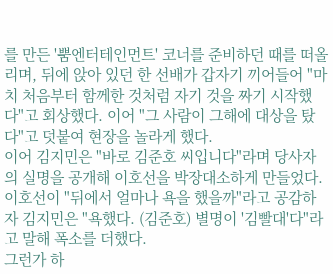를 만든 '뿜엔터테인먼트' 코너를 준비하던 때를 떠올리며, 뒤에 앉아 있던 한 선배가 갑자기 끼어들어 "마치 처음부터 함께한 것처럼 자기 것을 짜기 시작했다"고 회상했다. 이어 "그 사람이 그해에 대상을 탔다"고 덧붙여 현장을 놀라게 했다.
이어 김지민은 "바로 김준호 씨입니다"라며 당사자의 실명을 공개해 이호선을 박장대소하게 만들었다. 이호선이 "뒤에서 얼마나 욕을 했을까"라고 공감하자 김지민은 "욕했다. (김준호) 별명이 '김빨대'다"라고 말해 폭소를 더했다.
그런가 하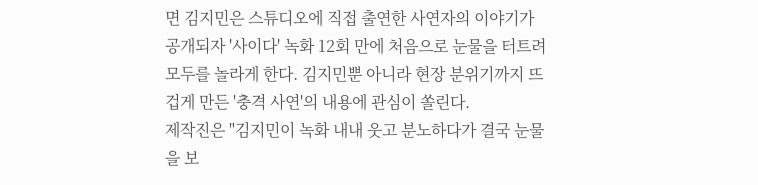면 김지민은 스튜디오에 직접 출연한 사연자의 이야기가 공개되자 '사이다' 녹화 12회 만에 처음으로 눈물을 터트려 모두를 놀라게 한다. 김지민뿐 아니라 현장 분위기까지 뜨겁게 만든 '충격 사연'의 내용에 관심이 쏠린다.
제작진은 "김지민이 녹화 내내 웃고 분노하다가 결국 눈물을 보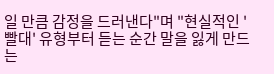일 만큼 감정을 드러낸다"며 "현실적인 '빨대' 유형부터 듣는 순간 말을 잃게 만드는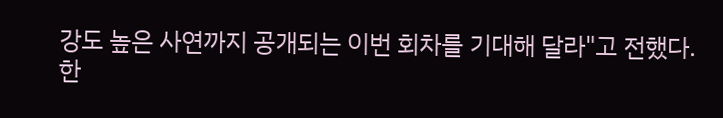강도 높은 사연까지 공개되는 이번 회차를 기대해 달라"고 전했다.
한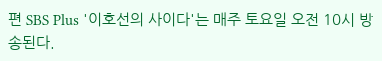편 SBS Plus '이호선의 사이다'는 매주 토요일 오전 10시 방송된다.